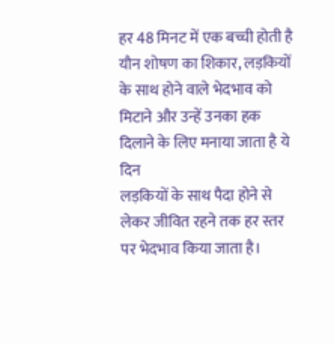हर 48 मिनट में एक बच्ची होती है यौन शोषण का शिकार, लड़कियों के साथ होने वाले भेदभाव को मिटाने और उन्हें उनका हक दिलाने के लिए मनाया जाता है ये दिन
लड़कियों के साथ पैदा होने से लेकर जीवित रहने तक हर स्तर पर भेदभाव किया जाता है।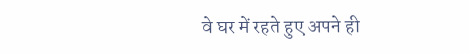वे घर में रहते हुए अपने ही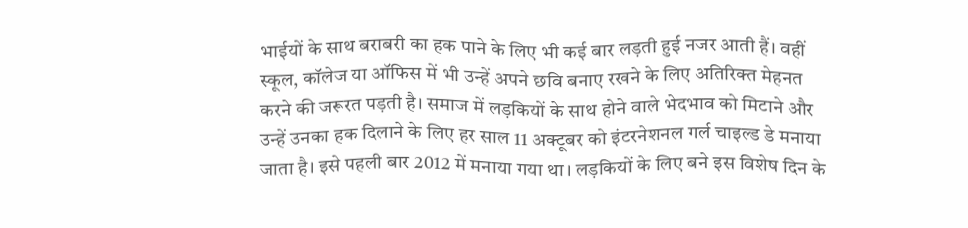भाईयों के साथ बराबरी का हक पाने के लिए भी कई बार लड़ती हुई नजर आती हैं। वहीं स्कूल, कॉलेज या ऑफिस में भी उन्हें अपने छवि बनाए रखने के लिए अतिरिक्त मेहनत करने की जरूरत पड़ती है। समाज में लड़कियों के साथ होने वाले भेदभाव को मिटाने और उन्हें उनका हक दिलाने के लिए हर साल 11 अक्टूबर को इंटरनेशनल गर्ल चाइल्ड डे मनाया जाता है। इसे पहली बार 2012 में मनाया गया था। लड़कियों के लिए बने इस विशेष दिन के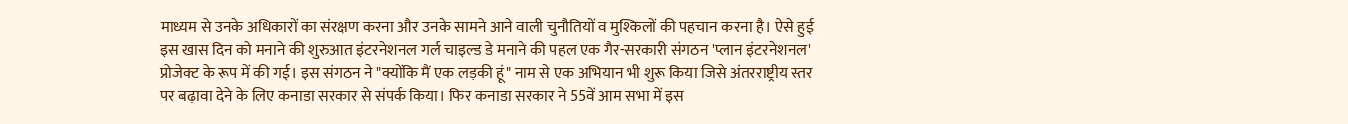माध्यम से उनके अधिकारों का संरक्षण करना और उनके सामने आने वाली चुनौतियों व मुश्किलों की पहचान करना है। ऐसे हुई इस खास दिन को मनाने की शुरुआत इंटरनेशनल गर्ल चाइल्ड डे मनाने की पहल एक गैर-सरकारी संगठन 'प्लान इंटरनेशनल' प्रोजेक्ट के रूप में की गई। इस संगठन ने "क्योंकि मैं एक लड़की हूं" नाम से एक अभियान भी शुरू किया जिसे अंतरराष्ट्रीय स्तर पर बढ़ावा देने के लिए कनाडा सरकार से संपर्क किया। फिर कनाडा सरकार ने 55वें आम सभा में इस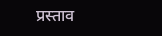प्रस्ताव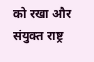को रखा और संयुक्त राष्ट्र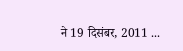ने 19 दिसंबर, 2011 ...